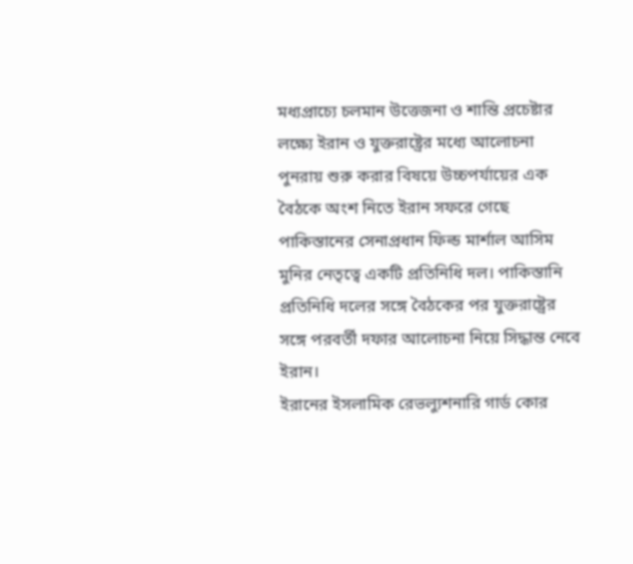মধ্যপ্রাচ্যে চলমান উত্তেজনা ও শান্তি প্রচেষ্টার লক্ষ্যে ইরান ও যুক্তরাষ্ট্রের মধ্যে আলোচনা পুনরায় শুরু করার বিষয়ে উচ্চপর্যায়ের এক বৈঠকে অংশ নিতে ইরান সফরে গেছে পাকিস্তানের সেনাপ্রধান ফিল্ড মার্শাল আসিম মুনির নেতৃত্বে একটি প্রতিনিধি দল। পাকিস্তানি প্রতিনিধি দলের সঙ্গে বৈঠকের পর যুক্তরাষ্ট্রের সঙ্গে পরবর্তী দফার আলোচনা নিয়ে সিদ্ধান্ত নেবে ইরান।
ইরানের ইসলামিক রেভল্যুশনারি গার্ড কোর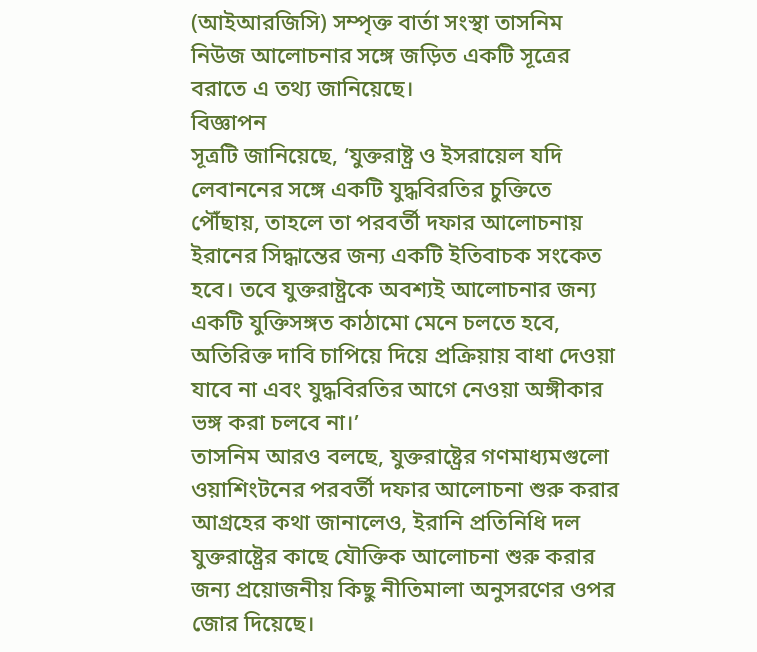(আইআরজিসি) সম্পৃক্ত বার্তা সংস্থা তাসনিম নিউজ আলোচনার সঙ্গে জড়িত একটি সূত্রের বরাতে এ তথ্য জানিয়েছে।
বিজ্ঞাপন
সূত্রটি জানিয়েছে, ‘যুক্তরাষ্ট্র ও ইসরায়েল যদি লেবাননের সঙ্গে একটি যুদ্ধবিরতির চুক্তিতে পৌঁছায়, তাহলে তা পরবর্তী দফার আলোচনায় ইরানের সিদ্ধান্তের জন্য একটি ইতিবাচক সংকেত হবে। তবে যুক্তরাষ্ট্রকে অবশ্যই আলোচনার জন্য একটি যুক্তিসঙ্গত কাঠামো মেনে চলতে হবে, অতিরিক্ত দাবি চাপিয়ে দিয়ে প্রক্রিয়ায় বাধা দেওয়া যাবে না এবং যুদ্ধবিরতির আগে নেওয়া অঙ্গীকার ভঙ্গ করা চলবে না।’
তাসনিম আরও বলছে, যুক্তরাষ্ট্রের গণমাধ্যমগুলো ওয়াশিংটনের পরবর্তী দফার আলোচনা শুরু করার আগ্রহের কথা জানালেও, ইরানি প্রতিনিধি দল যুক্তরাষ্ট্রের কাছে যৌক্তিক আলোচনা শুরু করার জন্য প্রয়োজনীয় কিছু নীতিমালা অনুসরণের ওপর জোর দিয়েছে।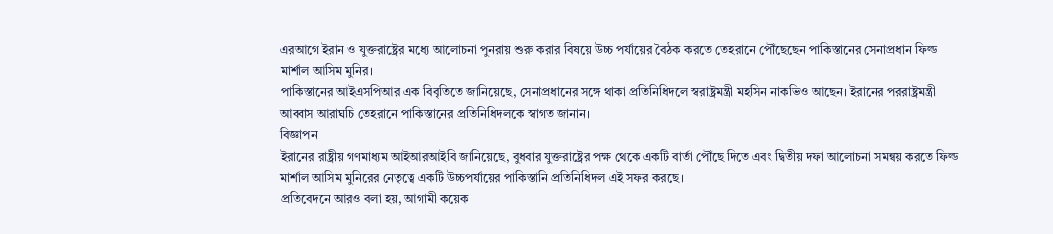এরআগে ইরান ও যুক্তরাষ্ট্রের মধ্যে আলোচনা পুনরায় শুরু করার বিষয়ে উচ্চ পর্যায়ের বৈঠক করতে তেহরানে পৌঁছেছেন পাকিস্তানের সেনাপ্রধান ফিল্ড মার্শাল আসিম মুনির।
পাকিস্তানের আইএসপিআর এক বিবৃতিতে জানিয়েছে, সেনাপ্রধানের সঙ্গে থাকা প্রতিনিধিদলে স্বরাষ্ট্রমন্ত্রী মহসিন নাকভিও আছেন। ইরানের পররাষ্ট্রমন্ত্রী আব্বাস আরাঘচি তেহরানে পাকিস্তানের প্রতিনিধিদলকে স্বাগত জানান।
বিজ্ঞাপন
ইরানের রাষ্ট্রীয় গণমাধ্যম আইআরআইবি জানিয়েছে, বুধবার যুক্তরাষ্ট্রের পক্ষ থেকে একটি বার্তা পৌঁছে দিতে এবং দ্বিতীয় দফা আলোচনা সমন্বয় করতে ফিল্ড মার্শাল আসিম মুনিরের নেতৃত্বে একটি উচ্চপর্যায়ের পাকিস্তানি প্রতিনিধিদল এই সফর করছে।
প্রতিবেদনে আরও বলা হয়, আগামী কয়েক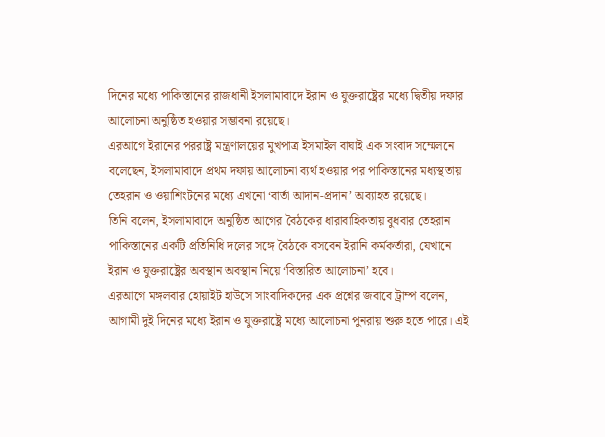দিনের মধ্যে পাকিস্তানের রাজধানী ইসলামাবাদে ইরান ও যুক্তরাষ্ট্রের মধ্যে দ্বিতীয় দফার আলোচনা অনুষ্ঠিত হওয়ার সম্ভাবনা রয়েছে।
এরআগে ইরানের পররাষ্ট্র মন্ত্রণালয়ের মুখপাত্র ইসমাইল বাঘাই এক সংবাদ সম্মেলনে বলেছেন, ইসলামাবাদে প্রথম দফায় আলোচনা ব্যর্থ হওয়ার পর পাকিস্তানের মধ্যস্থতায় তেহরান ও ওয়াশিংটনের মধ্যে এখনো ‘বার্তা আদান-প্রদান’ অব্যাহত রয়েছে।
তিনি বলেন, ইসলামাবাদে অনুষ্ঠিত আগের বৈঠকের ধারাবাহিকতায় বুধবার তেহরান পাকিস্তানের একটি প্রতিনিধি দলের সঙ্গে বৈঠকে বসবেন ইরানি কর্মকর্তারা, যেখানে ইরান ও যুক্তরাষ্ট্রের অবস্থান অবস্থান নিয়ে ‘বিস্তারিত আলোচনা’ হবে।
এরআগে মঙ্গলবার হোয়াইট হাউসে সাংবাদিকদের এক প্রশ্নের জবাবে ট্রাম্প বলেন, আগামী দুই দিনের মধ্যে ইরান ও যুক্তরাষ্ট্রে মধ্যে আলোচনা পুনরায় শুরু হতে পারে। এই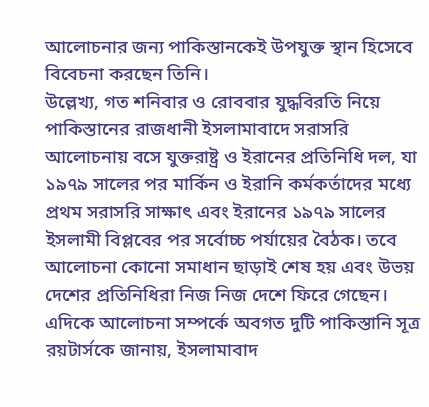আলোচনার জন্য পাকিস্তানকেই উপযুক্ত স্থান হিসেবে বিবেচনা করছেন তিনি।
উল্লেখ্য, গত শনিবার ও রোববার যুদ্ধবিরতি নিয়ে পাকিস্তানের রাজধানী ইসলামাবাদে সরাসরি আলোচনায় বসে যুক্তরাষ্ট্র ও ইরানের প্রতিনিধি দল, যা ১৯৭৯ সালের পর মার্কিন ও ইরানি কর্মকর্তাদের মধ্যে প্রথম সরাসরি সাক্ষাৎ এবং ইরানের ১৯৭৯ সালের ইসলামী বিপ্লবের পর সর্বোচ্চ পর্যায়ের বৈঠক। তবে আলোচনা কোনো সমাধান ছাড়াই শেষ হয় এবং উভয় দেশের প্রতিনিধিরা নিজ নিজ দেশে ফিরে গেছেন।
এদিকে আলোচনা সম্পর্কে অবগত দুটি পাকিস্তানি সূত্র রয়টার্সকে জানায়, ইসলামাবাদ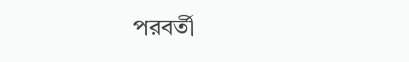পরবর্তী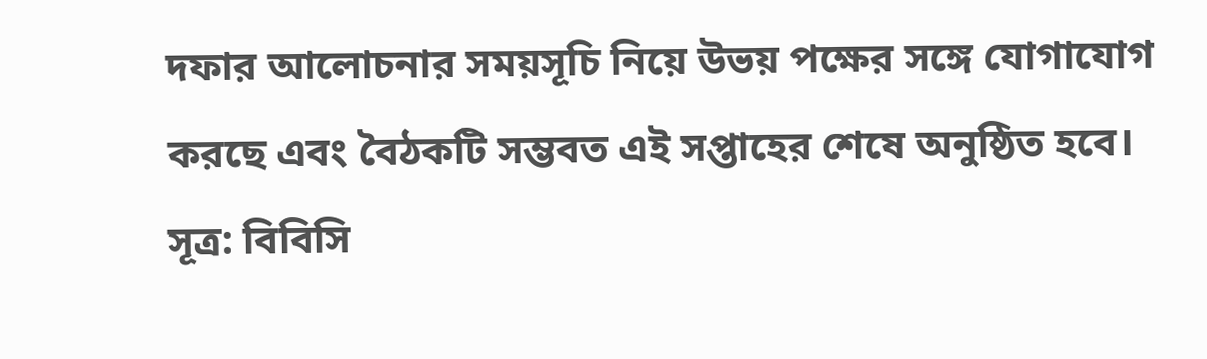দফার আলোচনার সময়সূচি নিয়ে উভয় পক্ষের সঙ্গে যোগাযোগ করছে এবং বৈঠকটি সম্ভবত এই সপ্তাহের শেষে অনুষ্ঠিত হবে।
সূত্র: বিবিসি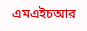এমএইচআর